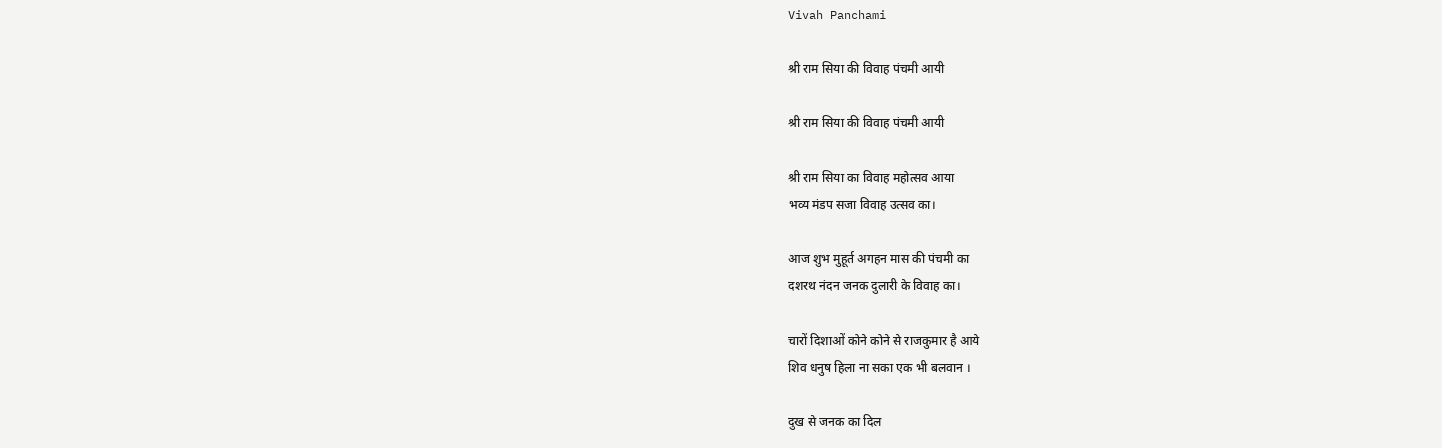Vivah Panchami

श्री राम सिया की विवाह पंचमी आयी

श्री राम सिया की विवाह पंचमी आयी

श्री राम सिया का विवाह महोत्सव आया
भव्य मंडप सजा विवाह उत्सव का।

आज शुभ मुहूर्त अगहन मास की पंचमी का
दशरथ नंदन जनक दुलारी के विवाह का।

चारों दिशाओं कोने कोने से राजकुमार है आये
शिव धनुष हिला ना सका एक भी बलवान ।

दुख से जनक का दिल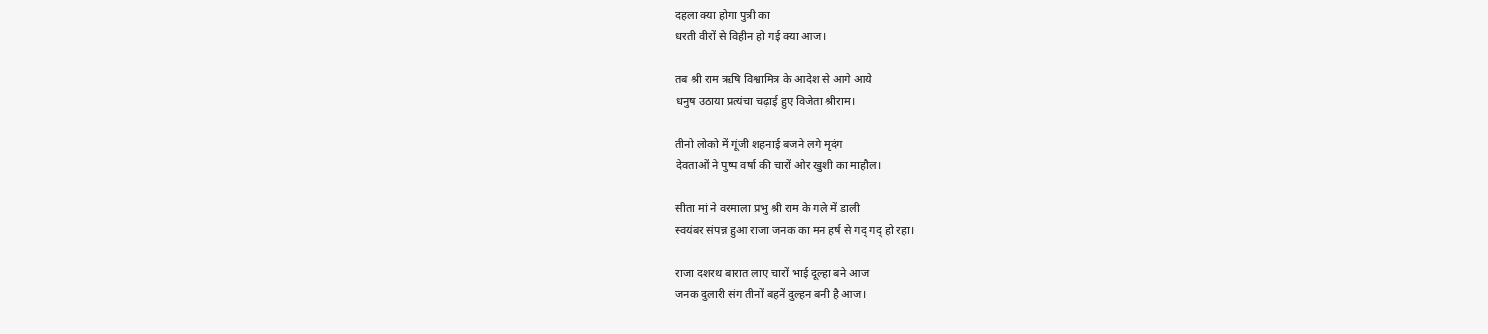दहला क्या होगा पुत्री का
धरती वीरों से विहीन हो गई क्या आज।

तब श्री राम ऋषि विश्वामित्र के आदेश से आगे आये
धनुष उठाया प्रत्यंचा चढ़ाई हुए विजेता श्रीराम।

तीनो लोको में गूंजी शहनाई बजने लगे मृदंग
देवताओं ने पुष्प वर्षा की चारों ओर खुशी का माहौल।

सीता मां ने वरमाला प्रभु श्री राम के गले में डाली
स्वयंबर संपन्न हुआ राजा जनक का मन हर्ष से गद् गद् हो रहा।

राजा दशरथ बारात लाए चारों भाई दूल्हा बने आज
जनक दुलारी संग तीनों बहनें दुल्हन बनी है आज।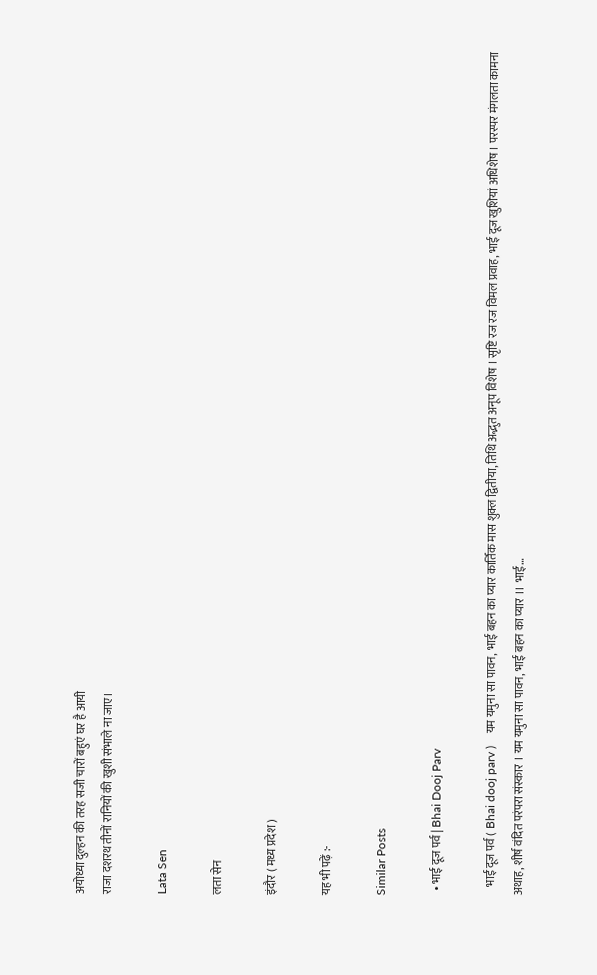अयोध्या दुल्हन की तरह सजी चारों बहुएं घर है आयी
राजा दशरथ तीनों रानियों की खुशी संभाले ना जाए।

Lata Sen

लता सेन

इंदौर ( मध्य प्रदेश )

यह भी पढ़ें :-

Similar Posts

  • भाई दूज पर्व | Bhai Dooj Parv

    भाई दूज पर्व ( Bhai dooj parv )    यम यमुना सा पावन, भाई बहन का प्यार कार्तिक मास शुक्ल द्वितीया, तिथि अद्भुत अनूप विशेष । सृष्टि रज रज विमल प्रवाह, भाई दूज खुशियां अधिशेष । परस्पर मंगलता कामना अथाह, शीर्ष वंदित परंपरा संस्कार । यम यमुना सा पावन, भाई बहन का प्यार ।। भाई…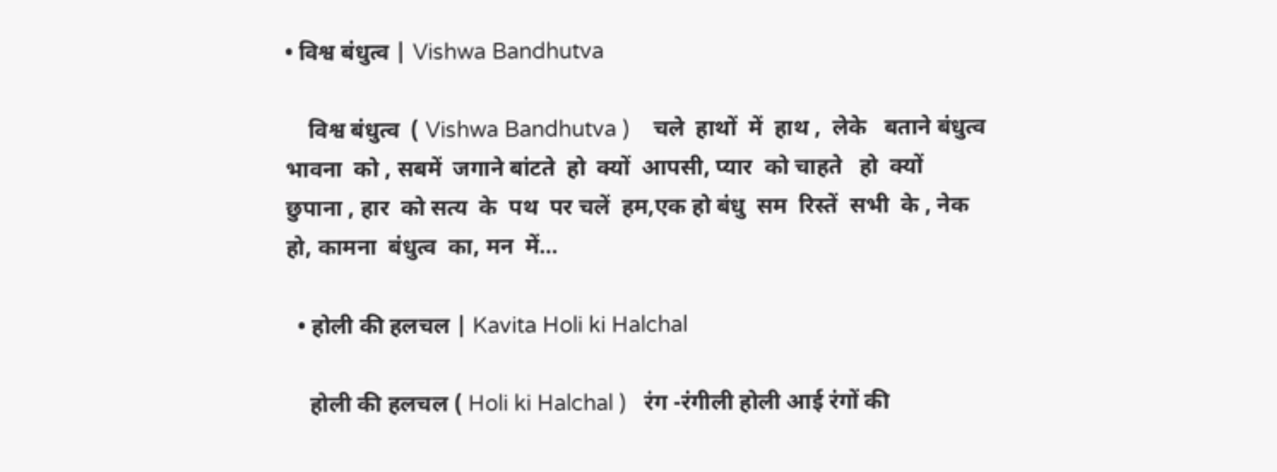• विश्व बंधुत्व | Vishwa Bandhutva

    विश्व बंधुत्व  ( Vishwa Bandhutva )    चले  हाथों  में  हाथ ,  लेके   बताने बंधुत्व  भावना  को , सबमें  जगाने बांटते  हो  क्यों  आपसी, प्यार  को चाहते   हो  क्यों  छुपाना , हार  को सत्य  के  पथ  पर चलें  हम,एक हो बंधु  सम  रिस्तें  सभी  के , नेक हो, कामना  बंधुत्व  का, मन  में…

  • होली की हलचल | Kavita Holi ki Halchal

    होली की हलचल ( Holi ki Halchal )   रंग -रंगीली होली आई रंगों की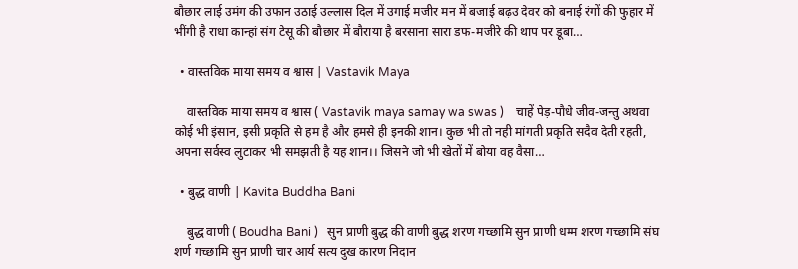बौछार लाई उमंग की उफान उठाई उल्लास दिल में उगाई मजीर मन में बजाई बढ़उ देवर को बनाई रंगों की फुहार में भींगी है राधा कान्हां संग टेसू की बौछार में बौराया है बरसाना सारा डफ-मजीरे की थाप पर डूबा…

  • वास्तविक माया समय व श्वास | Vastavik Maya

    वास्तविक माया समय व श्वास ( Vastavik maya samay wa swas )    चाहें पेड़-पौधे जीव-जन्तु अथवा कोई भी इंसान, इसी प्रकृति से हम है और हमसे ही इनकी शान। कुछ भी तो नही मांगती प्रकृति सदैव देती रहती, अपना‌ सर्वस्व लुटाकर भी समझती है यह शान।। जिसने जो भी खेतों में बोया वह वैसा…

  • बुद्ध वाणी | Kavita Buddha Bani

    बुद्ध वाणी ( Boudha Bani )   सुन प्राणी बुद्ध की वाणी बुद्ध शरण गच्छामि सुन प्राणी धम्म शरण गच्छामि संघ शर्ण गच्छामि सुन प्राणी चार आर्य सत्य दुख कारण निदान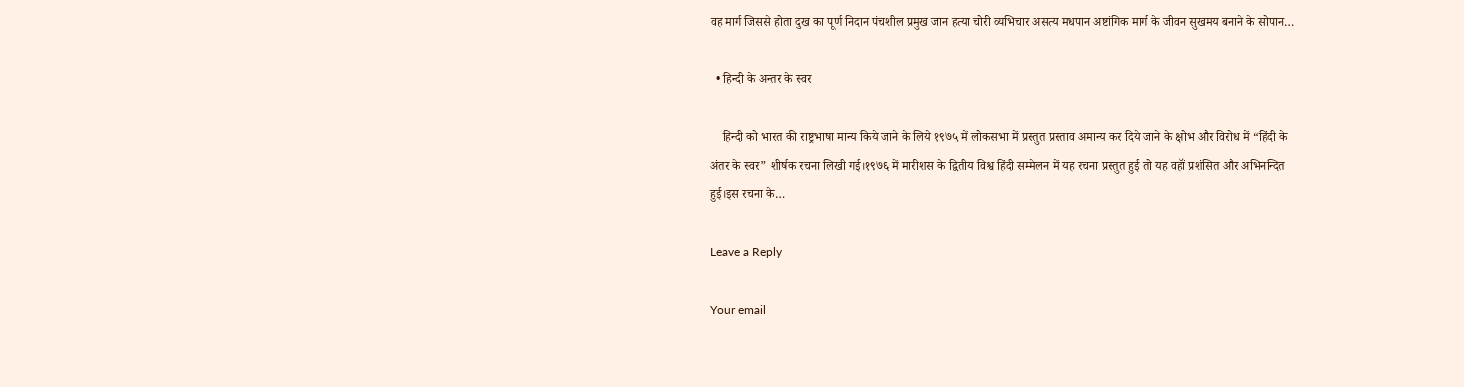वह मार्ग जिससे होता दुख का पूर्ण निदान पंचशील प्रमुख जान हत्या चोरी व्यभिचार असत्य मधपान अष्टांगिक मार्ग के जीवन सुखमय बनाने के सोपान…

  • हिन्दी के अन्तर के स्वर

    हिन्दी को भारत की राष्ट्रभाषा मान्य किये जाने के लिये १९७५ में लोकसभा में प्रस्तुत प्रस्ताव अमान्य कर दिये जाने के क्षोभ और विरोध में “हिंदी के अंतर के स्वर” शीर्षक रचना लिखी गई।१९७६ में मारीशस के द्वितीय विश्व हिंदी सम्मेलन में यह रचना प्रस्तुत हुई तो यह वहॉं प्रशंसित और अभिनन्दित हुई।इस रचना के…

Leave a Reply

Your email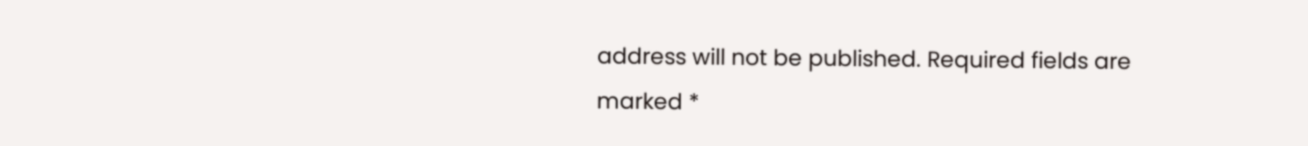address will not be published. Required fields are marked *